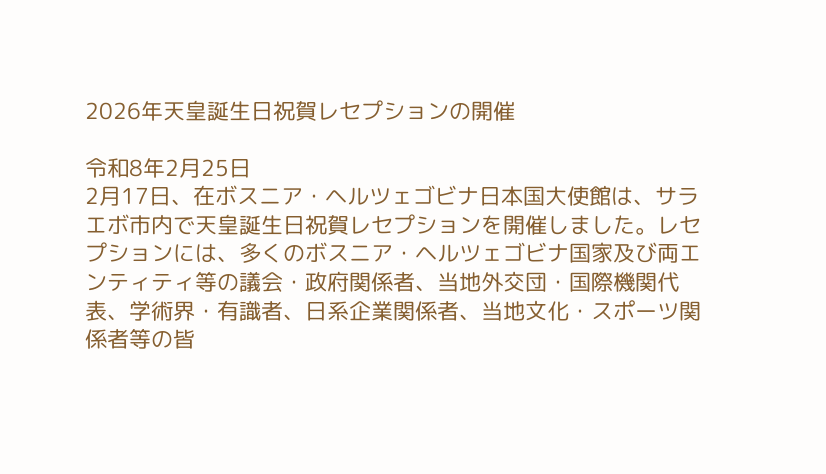2026年天皇誕生日祝賀レセプションの開催

令和8年2月25日
2月17日、在ボスニア・ヘルツェゴビナ日本国大使館は、サラエボ市内で天皇誕生日祝賀レセプションを開催しました。レセプションには、多くのボスニア・ヘルツェゴビナ国家及び両エンティティ等の議会・政府関係者、当地外交団・国際機関代表、学術界・有識者、日系企業関係者、当地文化・スポーツ関係者等の皆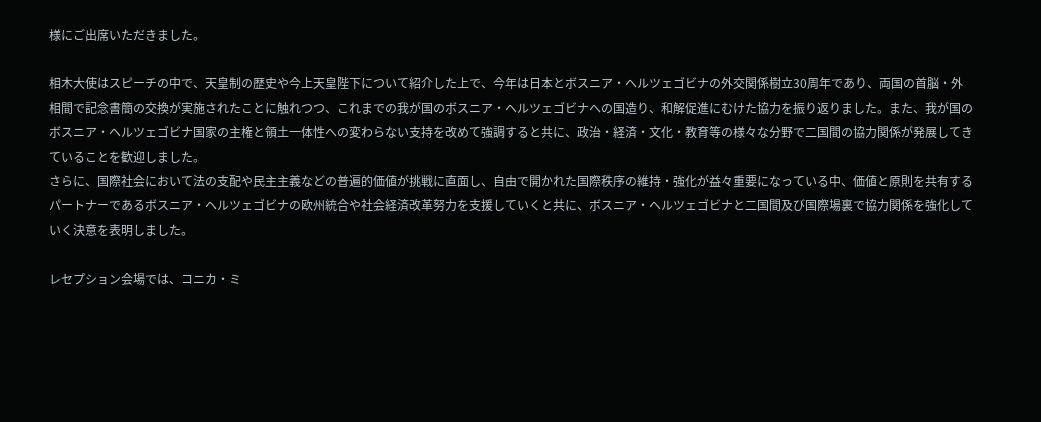様にご出席いただきました。

相木大使はスピーチの中で、天皇制の歴史や今上天皇陛下について紹介した上で、今年は日本とボスニア・ヘルツェゴビナの外交関係樹立30周年であり、両国の首脳・外相間で記念書簡の交換が実施されたことに触れつつ、これまでの我が国のボスニア・ヘルツェゴビナへの国造り、和解促進にむけた協力を振り返りました。また、我が国のボスニア・ヘルツェゴビナ国家の主権と領土一体性への変わらない支持を改めて強調すると共に、政治・経済・文化・教育等の様々な分野で二国間の協力関係が発展してきていることを歓迎しました。
さらに、国際社会において法の支配や民主主義などの普遍的価値が挑戦に直面し、自由で開かれた国際秩序の維持・強化が益々重要になっている中、価値と原則を共有するパートナーであるボスニア・ヘルツェゴビナの欧州統合や社会経済改革努力を支援していくと共に、ボスニア・ヘルツェゴビナと二国間及び国際場裏で協力関係を強化していく決意を表明しました。

レセプション会場では、コニカ・ミ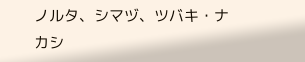ノルタ、シマヅ、ツバキ・ナカシ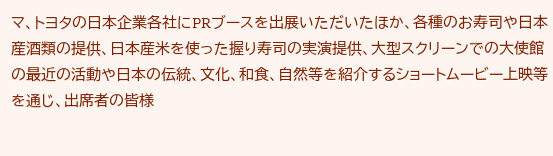マ、トヨタの日本企業各社にPRブースを出展いただいたほか、各種のお寿司や日本産酒類の提供、日本産米を使った握り寿司の実演提供、大型スクリーンでの大使館の最近の活動や日本の伝統、文化、和食、自然等を紹介するショートムービー上映等を通じ、出席者の皆様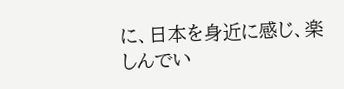に、日本を身近に感じ、楽しんでい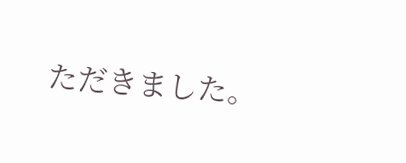ただきました。